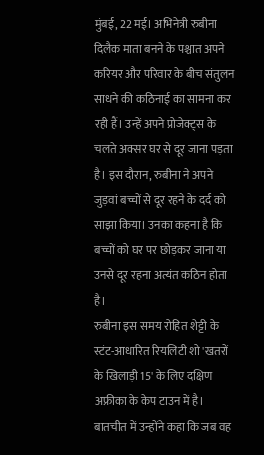मुंबई, 22 मई। अभिनेत्री रुबीना दिलैक माता बनने के पश्चात अपने करियर और परिवार के बीच संतुलन साधने की कठिनाई का सामना कर रही हैं। उन्हें अपने प्रोजेक्ट्स के चलते अक्सर घर से दूर जाना पड़ता है। इस दौरान, रुबीना ने अपने जुड़वां बच्चों से दूर रहने के दर्द को साझा किया। उनका कहना है कि बच्चों को घर पर छोड़कर जाना या उनसे दूर रहना अत्यंत कठिन होता है।
रुबीना इस समय रोहित शेट्टी के स्टंट-आधारित रियलिटी शो 'खतरों के खिलाड़ी 15' के लिए दक्षिण अफ्रीका के केप टाउन में है।
बातचीत में उन्होंने कहा कि जब वह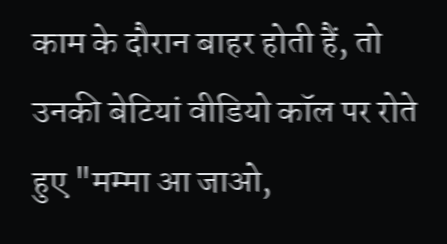काम के दौरान बाहर होती हैं, तो उनकी बेटियां वीडियो कॉल पर रोते हुए "मम्मा आ जाओ,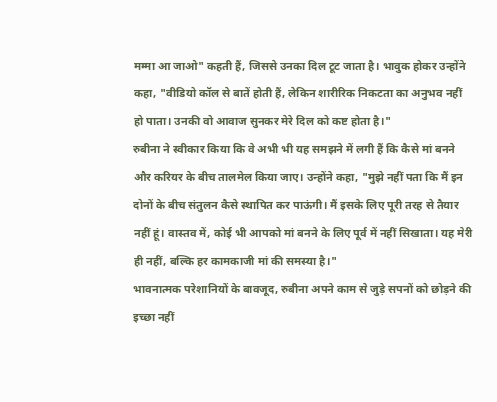मम्मा आ जाओ" कहती हैं, जिससे उनका दिल टूट जाता है। भावुक होकर उन्होंने कहा, "वीडियो कॉल से बातें होती हैं, लेकिन शारीरिक निकटता का अनुभव नहीं हो पाता। उनकी वो आवाज सुनकर मेरे दिल को कष्ट होता है।"
रुबीना ने स्वीकार किया कि वे अभी भी यह समझने में लगी हैं कि कैसे मां बनने और करियर के बीच तालमेल किया जाए। उन्होंने कहा, "मुझे नहीं पता कि मैं इन दोनों के बीच संतुलन कैसे स्थापित कर पाऊंगी। मैं इसके लिए पूरी तरह से तैयार नहीं हूं। वास्तव में, कोई भी आपको मां बनने के लिए पूर्व में नहीं सिखाता। यह मेरी ही नहीं, बल्कि हर कामकाजी मां की समस्या है।"
भावनात्मक परेशानियों के बावजूद, रुबीना अपने काम से जुड़े सपनों को छोड़ने की इच्छा नहीं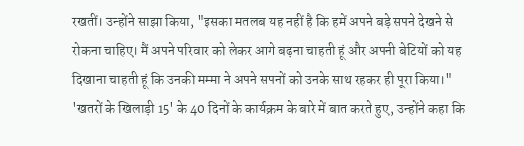रखतीं। उन्होंने साझा किया, "इसका मतलब यह नहीं है कि हमें अपने बड़े सपने देखने से रोकना चाहिए। मैं अपने परिवार को लेकर आगे बढ़ना चाहती हूं और अपनी बेटियों को यह दिखाना चाहती हूं कि उनकी मम्मा ने अपने सपनों को उनके साथ रहकर ही पूरा किया।"
'खतरों के खिलाड़ी 15' के 40 दिनों के कार्यक्रम के बारे में बात करते हुए, उन्होंने कहा कि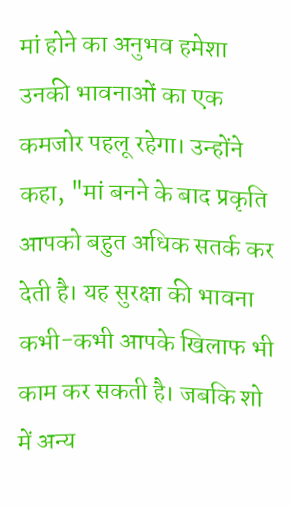मां होने का अनुभव हमेशा उनकी भावनाओं का एक कमजोर पहलू रहेगा। उन्होंने कहा, "मां बनने के बाद प्रकृति आपको बहुत अधिक सतर्क कर देती है। यह सुरक्षा की भावना कभी-कभी आपके खिलाफ भी काम कर सकती है। जबकि शो में अन्य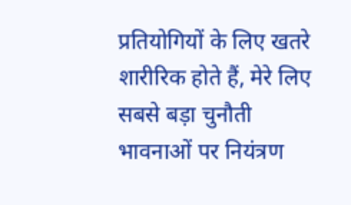प्रतियोगियों के लिए खतरे शारीरिक होते हैं, मेरे लिए सबसे बड़ा चुनौती भावनाओं पर नियंत्रण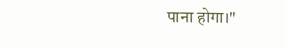पाना होगा।"